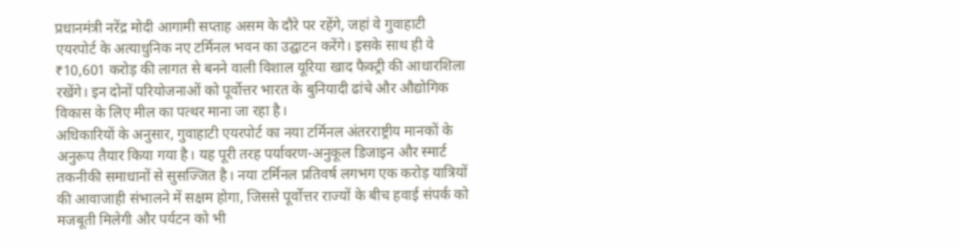प्रधानमंत्री नरेंद्र मोदी आगामी सप्ताह असम के दौरे पर रहेंगे, जहां वे गुवाहाटी एयरपोर्ट के अत्याधुनिक नए टर्मिनल भवन का उद्घाटन करेंगे। इसके साथ ही वे ₹10,601 करोड़ की लागत से बनने वाली विशाल यूरिया खाद फैक्ट्री की आधारशिला रखेंगे। इन दोनों परियोजनाओं को पूर्वोत्तर भारत के बुनियादी ढांचे और औद्योगिक विकास के लिए मील का पत्थर माना जा रहा है।
अधिकारियों के अनुसार, गुवाहाटी एयरपोर्ट का नया टर्मिनल अंतरराष्ट्रीय मानकों के अनुरूप तैयार किया गया है। यह पूरी तरह पर्यावरण-अनुकूल डिजाइन और स्मार्ट तकनीकी समाधानों से सुसज्जित है। नया टर्मिनल प्रतिवर्ष लगभग एक करोड़ यात्रियों की आवाजाही संभालने में सक्षम होगा, जिससे पूर्वोत्तर राज्यों के बीच हवाई संपर्क को मजबूती मिलेगी और पर्यटन को भी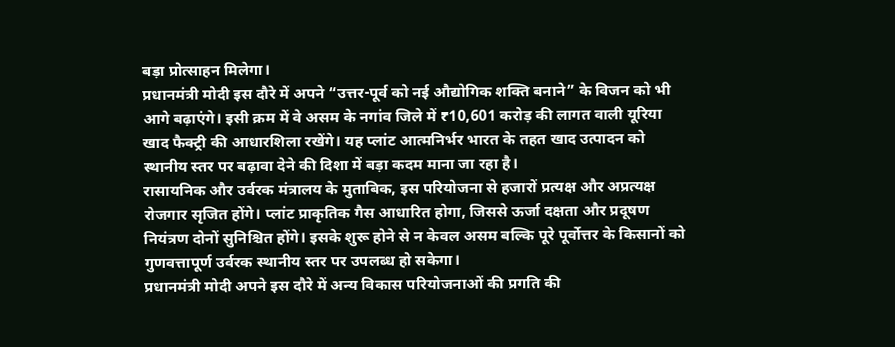बड़ा प्रोत्साहन मिलेगा।
प्रधानमंत्री मोदी इस दौरे में अपने “उत्तर-पूर्व को नई औद्योगिक शक्ति बनाने” के विजन को भी आगे बढ़ाएंगे। इसी क्रम में वे असम के नगांव जिले में ₹10,601 करोड़ की लागत वाली यूरिया खाद फैक्ट्री की आधारशिला रखेंगे। यह प्लांट आत्मनिर्भर भारत के तहत खाद उत्पादन को स्थानीय स्तर पर बढ़ावा देने की दिशा में बड़ा कदम माना जा रहा है।
रासायनिक और उर्वरक मंत्रालय के मुताबिक, इस परियोजना से हजारों प्रत्यक्ष और अप्रत्यक्ष रोजगार सृजित होंगे। प्लांट प्राकृतिक गैस आधारित होगा, जिससे ऊर्जा दक्षता और प्रदूषण नियंत्रण दोनों सुनिश्चित होंगे। इसके शुरू होने से न केवल असम बल्कि पूरे पूर्वोत्तर के किसानों को गुणवत्तापूर्ण उर्वरक स्थानीय स्तर पर उपलब्ध हो सकेगा।
प्रधानमंत्री मोदी अपने इस दौरे में अन्य विकास परियोजनाओं की प्रगति की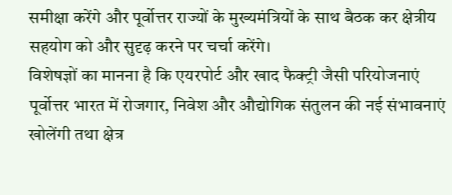समीक्षा करेंगे और पूर्वोत्तर राज्यों के मुख्यमंत्रियों के साथ बैठक कर क्षेत्रीय सहयोग को और सुदृढ़ करने पर चर्चा करेंगे।
विशेषज्ञों का मानना है कि एयरपोर्ट और खाद फैक्ट्री जैसी परियोजनाएं पूर्वोत्तर भारत में रोजगार, निवेश और औद्योगिक संतुलन की नई संभावनाएं खोलेंगी तथा क्षेत्र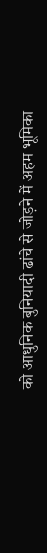को आधुनिक बुनियादी ढांचे से जोड़ने में अहम भूमिका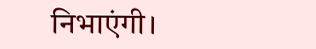निभाएंगी।